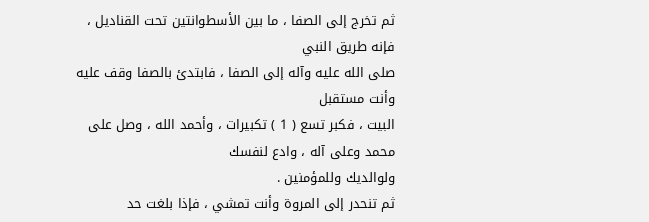ثم تخرج إلى الصفا ، ما بين الأسطوانتين تحت القناديل ، فإنه طريق النبي
صلى الله عليه وآله إلى الصفا ، فابتدئ بالصفا وقف عليه وأنت مستقبل
البيت ، فكبر تسع ( 1 ) تكبيرات ، وأحمد الله ، وصل على محمد وعلى آله ، وادع لنفسك
ولوالديك وللمؤمنين .
ثم تنحدر إلى المروة وأنت تمشي ، فإذا بلغت حد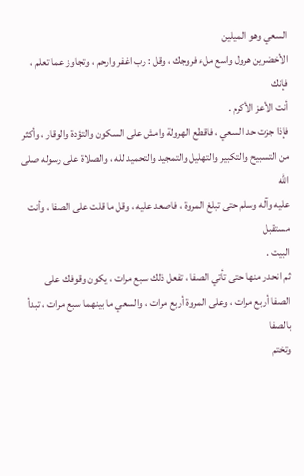السعي وهو الميلين
الأخضرين هرول واسع ملء فروجك ، وقل : رب اغفر وارحم ، وتجاوز عما تعلم ، فإنك
أنت الأعز الأكرم .
فإذا جزت حد السعي ، فاقطع الهرولة وامش على السكون والتؤدة والوقار ، وأكثر
من التسبيح والتكبير والتهليل والتمجيد والتحميد لله ، والصلاة على رسوله صلى الله
عليه وآله وسلم حتى تبلغ المروة ، فاصعد عليه ، وقل ما قلت على الصفا ، وأنت مستقبل
البيت .
ثم انحدر منها حتى تأتي الصفا ، تفعل ذلك سبع مرات ، يكون وقوفك على
الصفا أربع مرات ، وعلى المروة أربع مرات ، والسعي ما بينهما سبع مرات ، تبدأ بالصفا
وتختم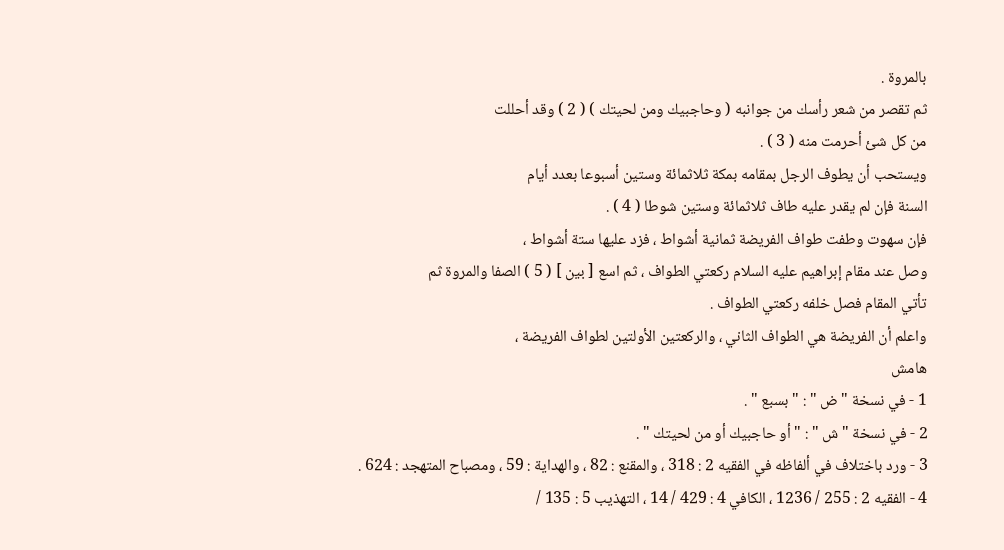بالمروة .
ثم تقصر من شعر رأسك من جوانبه ( وحاجبيك ومن لحيتك ) ( 2 ) وقد أحللت
من كل شئ أحرمت منه ( 3 ) .
ويستحب أن يطوف الرجل بمقامه بمكة ثلاثمائة وستين أسبوعا بعدد أيام
السنة فإن لم يقدر عليه طاف ثلاثمائة وستين شوطا ( 4 ) .
فإن سهوت وطفت طواف الفريضة ثمانية أشواط ، فزد عليها ستة أشواط ،
وصل عند مقام إبراهيم عليه السلام ركعتي الطواف ، ثم اسع [ بين ] ( 5 ) الصفا والمروة ثم
تأتي المقام فصل خلفه ركعتي الطواف .
واعلم أن الفريضة هي الطواف الثاني ، والركعتين الأولتين لطواف الفريضة ،
هامش
1 - في نسخة " ض " : " بسبع " .
2 - في نسخة " ش " : " أو حاجبيك أو من لحيتك " .
3 - ورد باختلاف في ألفاظه في الفقيه 2 : 318 ، والمقنع : 82 ، والهداية : 59 ، ومصباح المتهجد : 624 .
4 - الفقيه 2 : 255 / 1236 ، الكافي 4 : 429 / 14 ، التهذيب 5 : 135 /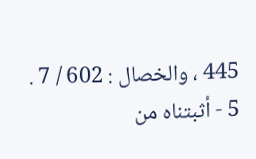445 ، والخصال : 602 / 7 .
5 - أثبتناه من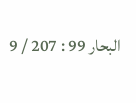البحار 99 : 207 / 9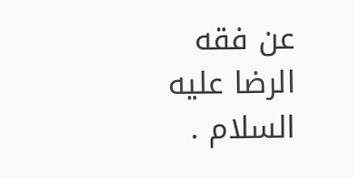عن فقه الرضا عليه السلام .